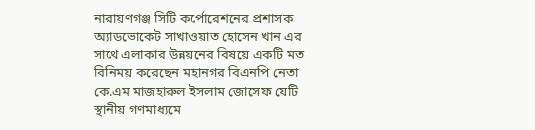নারায়ণগঞ্জ সিটি কর্পোরেশনের প্রশাসক অ্যাডভোকেট সাখাওয়াত হোসেন খান এর সাথে এলাকার উন্নয়নের বিষয়ে একটি মত বিনিময় করেছেন মহানগর বিএনপি নেতা কে.এম মাজহারুল ইসলাম জোসেফ যেটি স্থানীয় গণমাধ্যমে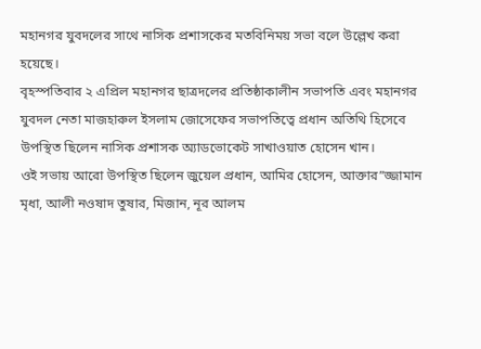মহানগর যুবদলের সাথে নাসিক প্রশাসকের মতবিনিময় সভা বলে উল্লেখ করা হয়েছে।
বৃহস্পতিবার ২ এপ্রিল মহানগর ছাত্রদলের প্রতিষ্ঠাকালীন সভাপতি এবং মহানগর যুবদল নেতা মাজহারুল ইসলাম জোসেফের সভাপতিত্বে প্রধান অতিথি হিসেবে উপস্থিত ছিলেন নাসিক প্রশাসক অ্যাডভোকেট সাখাওয়াত হোসেন খান।
ওই সভায় আরো উপস্থিত ছিলেন জুয়েল প্রধান, আমির হোসেন, আক্তার”জ্জামান মৃধা, আলী নওষাদ তুষার, মিজান, নূর আলম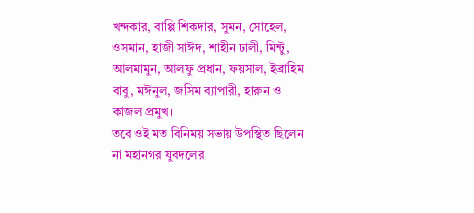খন্দকার, বাপ্পি শিকদার, সুমন, সোহেল, ওসমান, হাজী সাঈদ, শাহীন ঢালী, মিন্টু, আলমামুন, আলফু প্রধান, ফয়সাল, ইব্রাহিম বাবু, মঈনুল, জসিম ব্যাপারী, হারুন ও কাজল প্রমুখ।
তবে ওই মত বিনিময় সভায় উপস্থিত ছিলেন না মহানগর যুবদলের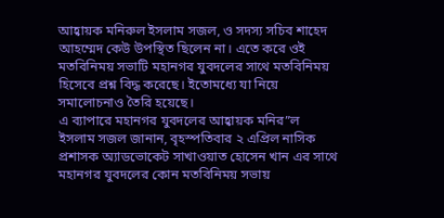আহ্বায়ক মনিরুল ইসলাম সজল, ও সদস্য সচিব শাহেদ আহম্মেদ কেউ উপস্থিত ছিলেন না। এতে করে ওই মতবিনিময় সভাটি মহানগর যুবদলের সাথে মতবিনিময় হিসেবে প্রশ্ন বিদ্ধ করেছে। ইতোমধ্যে যা নিয়ে সমালোচনাও তৈরি হয়েছে।
এ ব্যাপারে মহানগর যুবদলের আহ্বায়ক মনির”ল ইসলাম সজল জানান, বৃহস্পতিবার ২ এপ্রিল নাসিক প্রশাসক অ্যাডভোকেট সাখাওয়াত হোসেন খান এর সাথে মহানগর যুবদলের কোন মতবিনিময় সভায়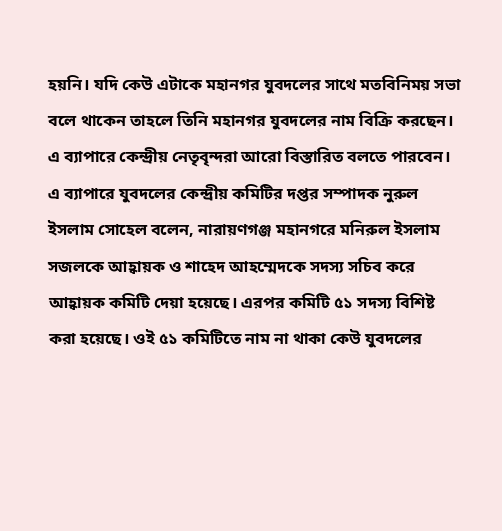হয়নি। যদি কেউ এটাকে মহানগর যুবদলের সাথে মতবিনিময় সভা বলে থাকেন তাহলে তিনি মহানগর যুবদলের নাম বিক্রি করছেন। এ ব্যাপারে কেন্দ্রীয় নেতৃবৃন্দরা আরো বিস্তারিত বলতে পারবেন।
এ ব্যাপারে যুবদলের কেন্দ্রীয় কমিটির দপ্তর সম্পাদক নুরুল ইসলাম সোহেল বলেন, নারায়ণগঞ্জ মহানগরে মনিরুল ইসলাম সজলকে আহ্বায়ক ও শাহেদ আহম্মেদকে সদস্য সচিব করে আহ্বায়ক কমিটি দেয়া হয়েছে। এরপর কমিটি ৫১ সদস্য বিশিষ্ট করা হয়েছে। ওই ৫১ কমিটিতে নাম না থাকা কেউ যুবদলের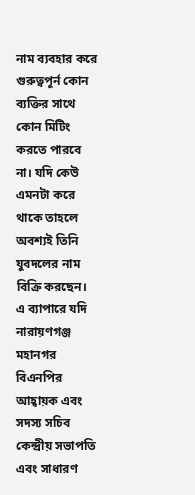নাম ব্যবহার করে গুরুত্বপূর্ন কোন ব্যক্তির সাথে কোন মিটিং করতে পারবে না। যদি কেউ এমনটা করে থাকে তাহলে অবশ্যই তিনি যুবদলের নাম বিক্রি করছেন। এ ব্যাপারে যদি নারায়ণগঞ্জ মহানগর বিএনপির আহ্বায়ক এবং সদস্য সচিব কেন্দ্রীয় সভাপতি এবং সাধারণ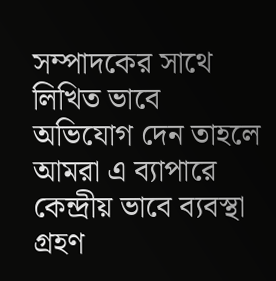সম্পাদকের সাথে লিখিত ভাবে অভিযোগ দেন তাহলে আমরা এ ব্যাপারে কেন্দ্রীয় ভাবে ব্যবস্থা গ্রহণ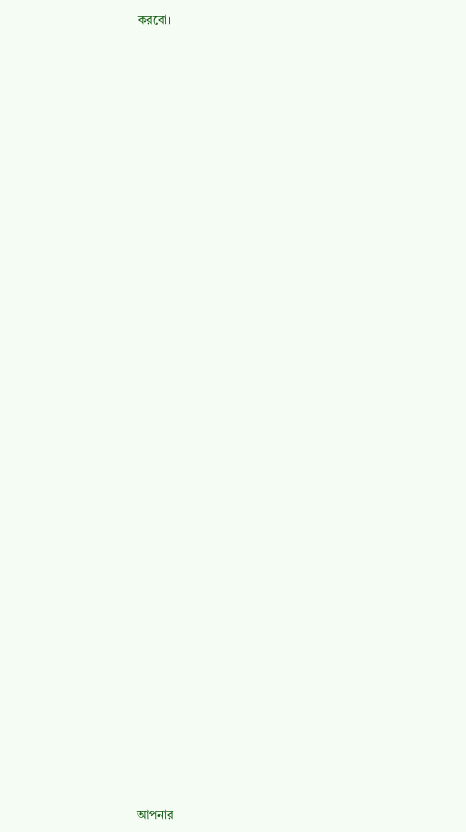করবো।






































আপনার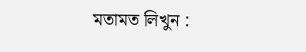মতামত লিখুন :